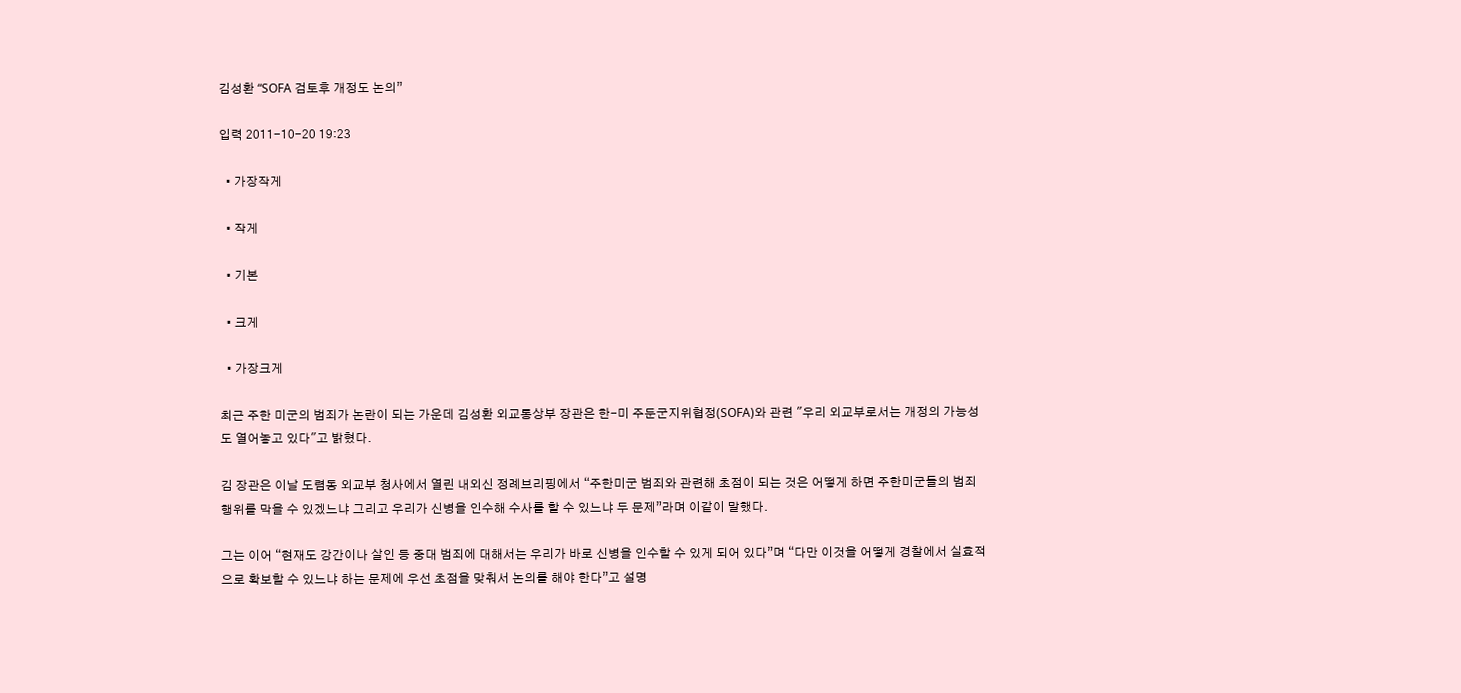김성환 “SOFA 검토후 개정도 논의”

입력 2011-10-20 19:23

  • 가장작게

  • 작게

  • 기본

  • 크게

  • 가장크게

최근 주한 미군의 범죄가 논란이 되는 가운데 김성환 외교통상부 장관은 한-미 주둔군지위협정(SOFA)와 관련 "우리 외교부로서는 개정의 가능성도 열어놓고 있다"고 밝혔다.

김 장관은 이날 도렴동 외교부 청사에서 열린 내외신 정례브리핑에서 “주한미군 범죄와 관련해 초점이 되는 것은 어떻게 하면 주한미군들의 범죄행위를 막을 수 있겠느냐 그리고 우리가 신병을 인수해 수사를 할 수 있느냐 두 문제”라며 이같이 말했다.

그는 이어 “현재도 강간이나 살인 등 중대 범죄에 대해서는 우리가 바로 신병을 인수할 수 있게 되어 있다”며 “다만 이것을 어떻게 경찰에서 실효적으로 확보할 수 있느냐 하는 문제에 우선 초점을 맞춰서 논의를 해야 한다”고 설명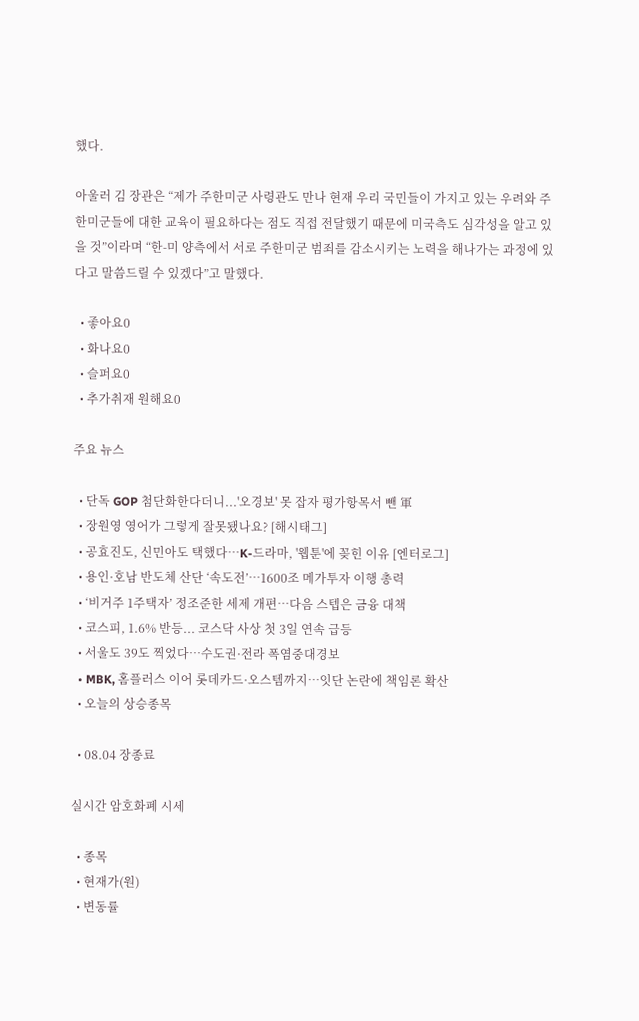했다.

아울러 김 장관은 “제가 주한미군 사령관도 만나 현재 우리 국민들이 가지고 있는 우려와 주한미군들에 대한 교육이 필요하다는 점도 직접 전달했기 때문에 미국측도 심각성을 알고 있을 것”이라며 “한-미 양측에서 서로 주한미군 범죄를 감소시키는 노력을 해나가는 과정에 있다고 말씀드릴 수 있겠다”고 말했다.

  • 좋아요0
  • 화나요0
  • 슬퍼요0
  • 추가취재 원해요0

주요 뉴스

  • 단독 GOP 첨단화한다더니...'오경보' 못 잡자 평가항목서 뺀 軍
  • 장원영 영어가 그렇게 잘못됐나요? [해시태그]
  • 공효진도, 신민아도 택했다⋯K-드라마, '웹툰'에 꽂힌 이유 [엔터로그]
  • 용인·호남 반도체 산단 ‘속도전’…1600조 메가투자 이행 총력
  • ‘비거주 1주택자’ 정조준한 세제 개편…다음 스텝은 금융 대책
  • 코스피, 1.6% 반등... 코스닥 사상 첫 3일 연속 급등
  • 서울도 39도 찍었다…수도권·전라 폭염중대경보
  • MBK, 홈플러스 이어 롯데카드·오스템까지…잇단 논란에 책임론 확산
  • 오늘의 상승종목

  • 08.04 장종료

실시간 암호화폐 시세

  • 종목
  • 현재가(원)
  • 변동률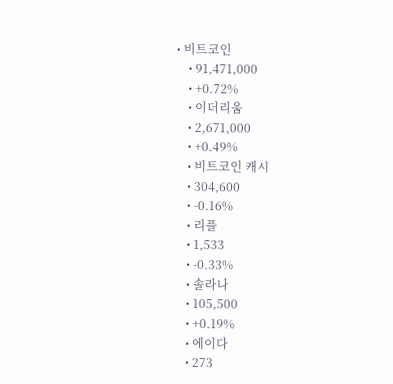• 비트코인
    • 91,471,000
    • +0.72%
    • 이더리움
    • 2,671,000
    • +0.49%
    • 비트코인 캐시
    • 304,600
    • -0.16%
    • 리플
    • 1,533
    • -0.33%
    • 솔라나
    • 105,500
    • +0.19%
    • 에이다
    • 273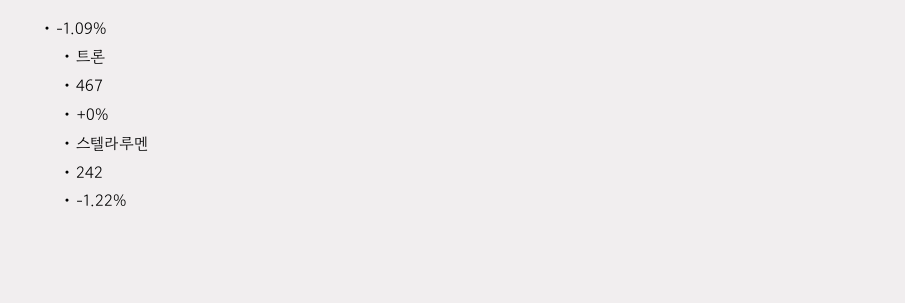• -1.09%
    • 트론
    • 467
    • +0%
    • 스텔라루멘
    • 242
    • -1.22%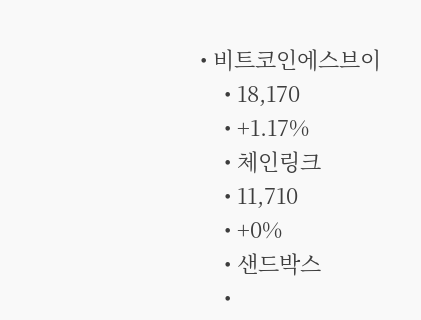• 비트코인에스브이
    • 18,170
    • +1.17%
    • 체인링크
    • 11,710
    • +0%
    • 샌드박스
    •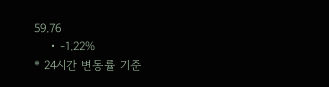59.76
    • -1.22%
* 24시간 변동률 기준